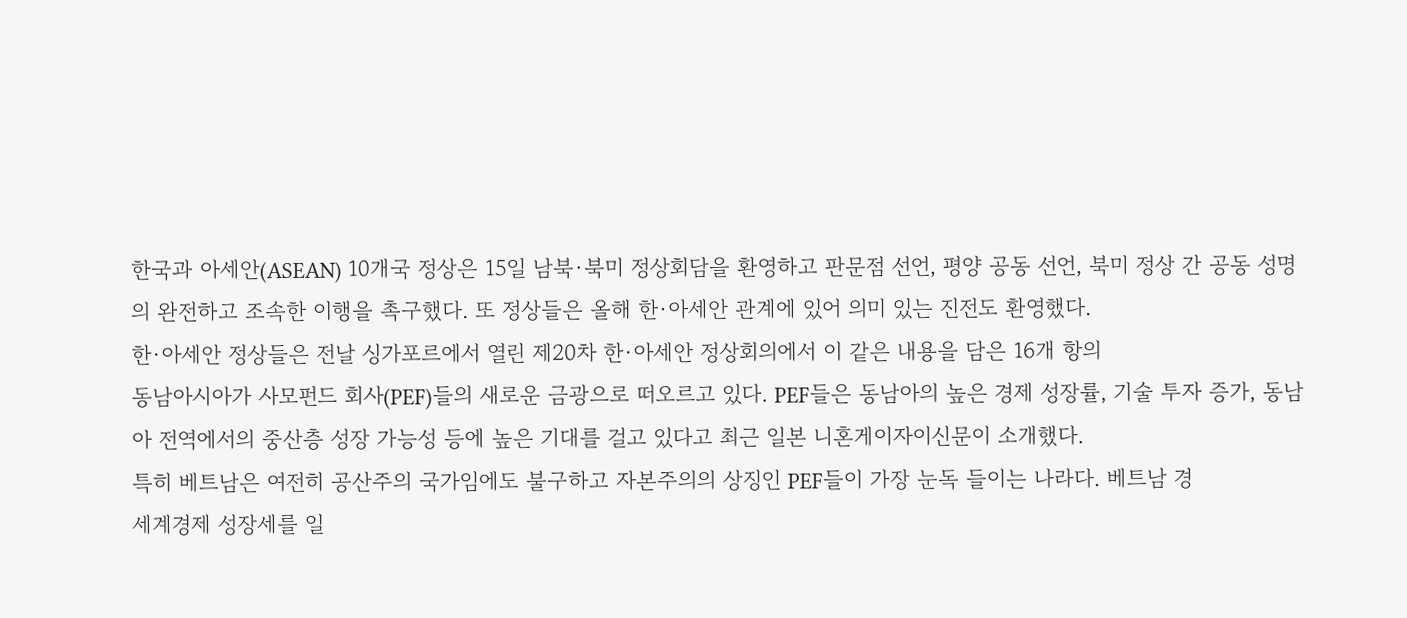한국과 아세안(ASEAN) 10개국 정상은 15일 남북·북미 정상회담을 환영하고 판문점 선언, 평양 공동 선언, 북미 정상 간 공동 성명의 완전하고 조속한 이행을 촉구했다. 또 정상들은 올해 한·아세안 관계에 있어 의미 있는 진전도 환영했다.
한·아세안 정상들은 전날 싱가포르에서 열린 제20차 한·아세안 정상회의에서 이 같은 내용을 담은 16개 항의
동남아시아가 사모펀드 회사(PEF)들의 새로운 금광으로 떠오르고 있다. PEF들은 동남아의 높은 경제 성장률, 기술 투자 증가, 동남아 전역에서의 중산층 성장 가능성 등에 높은 기대를 걸고 있다고 최근 일본 니혼게이자이신문이 소개했다.
특히 베트남은 여전히 공산주의 국가임에도 불구하고 자본주의의 상징인 PEF들이 가장 눈독 들이는 나라다. 베트남 경
세계경제 성장세를 일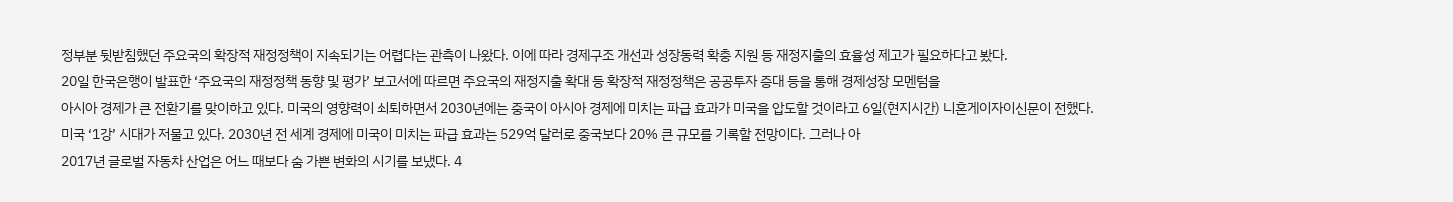정부분 뒷받침했던 주요국의 확장적 재정정책이 지속되기는 어렵다는 관측이 나왔다. 이에 따라 경제구조 개선과 성장동력 확충 지원 등 재정지출의 효율성 제고가 필요하다고 봤다.
20일 한국은행이 발표한 ‘주요국의 재정정책 동향 및 평가’ 보고서에 따르면 주요국의 재정지출 확대 등 확장적 재정정책은 공공투자 증대 등을 통해 경제성장 모멘텀을
아시아 경제가 큰 전환기를 맞이하고 있다. 미국의 영향력이 쇠퇴하면서 2030년에는 중국이 아시아 경제에 미치는 파급 효과가 미국을 압도할 것이라고 6일(현지시간) 니혼게이자이신문이 전했다.
미국 ‘1강’ 시대가 저물고 있다. 2030년 전 세계 경제에 미국이 미치는 파급 효과는 529억 달러로 중국보다 20% 큰 규모를 기록할 전망이다. 그러나 아
2017년 글로벌 자동차 산업은 어느 때보다 숨 가쁜 변화의 시기를 보냈다. 4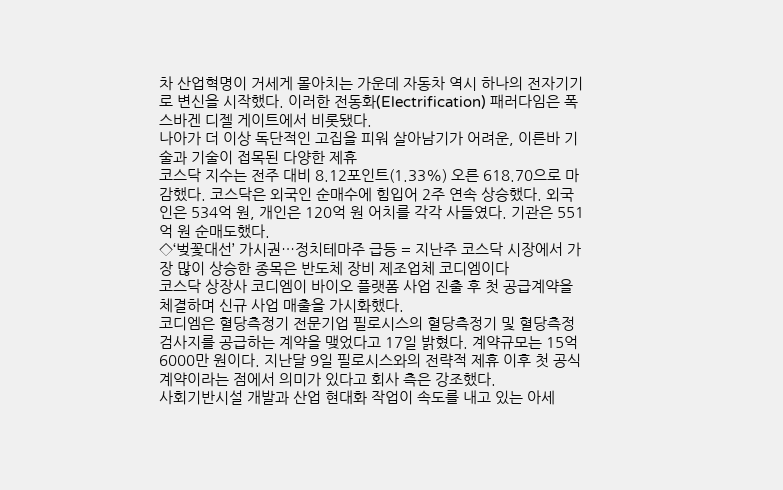차 산업혁명이 거세게 몰아치는 가운데 자동차 역시 하나의 전자기기로 변신을 시작했다. 이러한 전동화(Electrification) 패러다임은 폭스바겐 디젤 게이트에서 비롯됐다.
나아가 더 이상 독단적인 고집을 피워 살아남기가 어려운, 이른바 기술과 기술이 접목된 다양한 제휴
코스닥 지수는 전주 대비 8.12포인트(1.33%) 오른 618.70으로 마감했다. 코스닥은 외국인 순매수에 힘입어 2주 연속 상승했다. 외국인은 534억 원, 개인은 120억 원 어치를 각각 사들였다. 기관은 551억 원 순매도했다.
◇‘벚꽃대선’ 가시권…정치테마주 급등 = 지난주 코스닥 시장에서 가장 많이 상승한 종목은 반도체 장비 제조업체 코디엠이다
코스닥 상장사 코디엠이 바이오 플랫폼 사업 진출 후 첫 공급계약을 체결하며 신규 사업 매출을 가시화했다.
코디엠은 혈당측정기 전문기업 필로시스의 혈당측정기 및 혈당측정검사지를 공급하는 계약을 맺었다고 17일 밝혔다. 계약규모는 15억6000만 원이다. 지난달 9일 필로시스와의 전략적 제휴 이후 첫 공식계약이라는 점에서 의미가 있다고 회사 측은 강조했다.
사회기반시설 개발과 산업 현대화 작업이 속도를 내고 있는 아세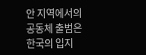안 지역에서의 공동체 출범은 한국의 입지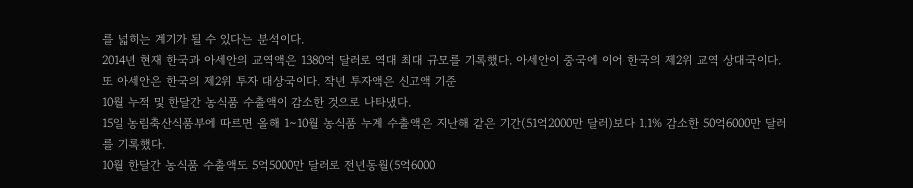를 넓히는 계기가 될 수 있다는 분석이다.
2014년 현재 한국과 아세안의 교역액은 1380억 달러로 역대 최대 규모를 기록했다. 아세안이 중국에 이어 한국의 제2위 교역 상대국이다. 또 아세안은 한국의 제2위 투자 대상국이다. 작년 투자액은 신고액 기준
10월 누적 및 한달간 농식품 수출액이 감소한 것으로 나타냈다.
15일 농림축산식품부에 따르면 올해 1∼10월 농식품 누계 수출액은 지난해 같은 기간(51억2000만 달러)보다 1.1% 감소한 50억6000만 달러를 기록했다.
10월 한달간 농식품 수출액도 5억5000만 달러로 전년동월(5억6000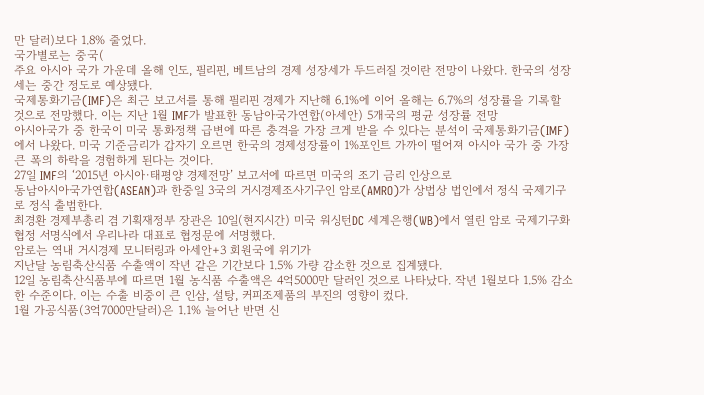만 달러)보다 1.8% 줄었다.
국가별로는 중국(
주요 아시아 국가 가운데 올해 인도, 필리핀, 베트남의 경제 성장세가 두드러질 것이란 전망이 나왔다. 한국의 성장세는 중간 정도로 예상됐다.
국제통화기금(IMF)은 최근 보고서를 통해 필리핀 경제가 지난해 6.1%에 이어 올해는 6.7%의 성장률을 기록할 것으로 전망했다. 이는 지난 1월 IMF가 발표한 동남아국가연합(아세안) 5개국의 평균 성장률 전망
아시아국가 중 한국이 미국 통화정책 급변에 따른 충격을 가장 크게 받을 수 있다는 분석이 국제통화기금(IMF)에서 나왔다. 미국 기준금리가 갑자기 오르면 한국의 경제성장률이 1%포인트 가까이 떨어져 아시아 국가 중 가장 큰 폭의 하락을 경험하게 된다는 것이다.
27일 IMF의 ‘2015년 아시아·태평양 경제전망’ 보고서에 따르면 미국의 조기 금리 인상으로
동남아시아국가연합(ASEAN)과 한중일 3국의 거시경제조사기구인 암로(AMRO)가 상법상 법인에서 정식 국제기구로 정식 출범한다.
최경환 경제부총리 겸 기획재정부 장관은 10일(현지시간) 미국 워싱턴DC 세계은행(WB)에서 열린 암로 국제기구화 협정 서명식에서 우리나라 대표로 협정문에 서명했다.
암로는 역내 거시경제 모니터링과 아세안+3 회원국에 위기가
지난달 농림축산식품 수출액이 작년 같은 기간보다 1.5% 가량 감소한 것으로 집계됐다.
12일 농림축산식품부에 따르면 1월 농식품 수출액은 4억5000만 달러인 것으로 나타났다. 작년 1월보다 1.5% 감소한 수준이다. 이는 수출 비중이 큰 인삼, 설탕, 커피조제품의 부진의 영향이 컸다.
1월 가공식품(3억7000만달러)은 1.1% 늘어난 반면 신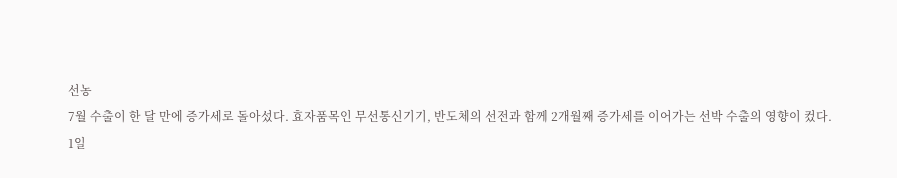선농
7월 수출이 한 달 만에 증가세로 돌아섰다. 효자품목인 무선통신기기, 반도체의 선전과 함께 2개월째 증가세를 이어가는 선박 수출의 영향이 컸다.
1일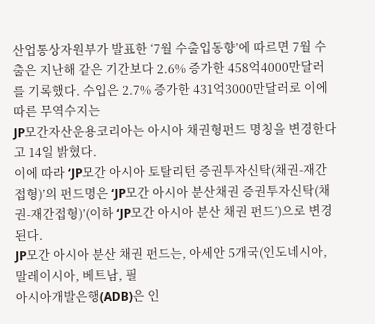산업통상자원부가 발표한 ‘7월 수출입동향’에 따르면 7월 수출은 지난해 같은 기간보다 2.6% 증가한 458억4000만달러를 기록했다. 수입은 2.7% 증가한 431억3000만달러로 이에 따른 무역수지는
JP모간자산운용코리아는 아시아 채권형펀드 명칭을 변경한다고 14일 밝혔다.
이에 따라 ‘JP모간 아시아 토탈리턴 증권투자신탁(채권-재간접형)’의 펀드명은 ‘JP모간 아시아 분산채권 증권투자신탁(채권-재간접형)’(이하 ‘JP모간 아시아 분산 채권 펀드’)으로 변경된다.
JP모간 아시아 분산 채권 펀드는, 아세안 5개국(인도네시아, 말레이시아, 베트남, 필
아시아개발은행(ADB)은 인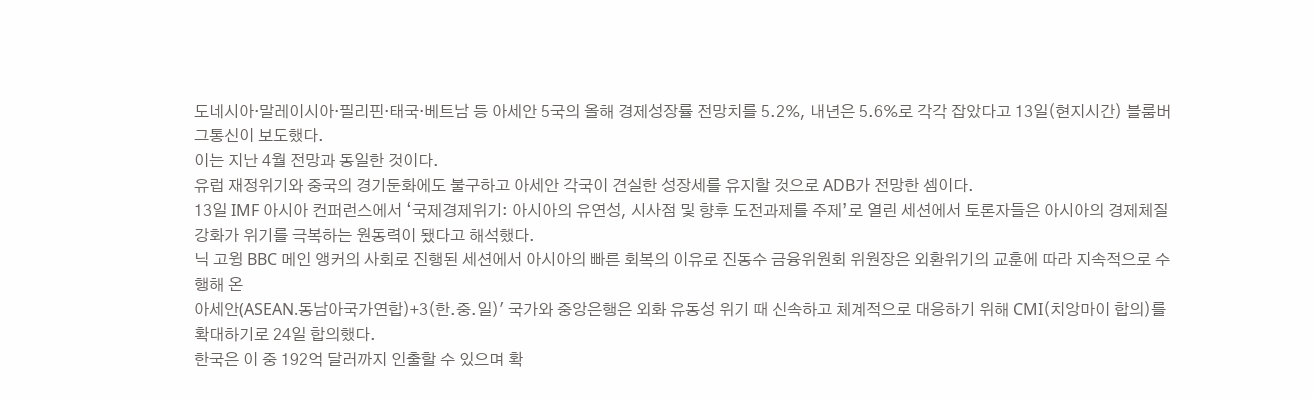도네시아·말레이시아·필리핀·태국·베트남 등 아세안 5국의 올해 경제성장률 전망치를 5.2%, 내년은 5.6%로 각각 잡았다고 13일(현지시간) 블룸버그통신이 보도했다.
이는 지난 4월 전망과 동일한 것이다.
유럽 재정위기와 중국의 경기둔화에도 불구하고 아세안 각국이 견실한 성장세를 유지할 것으로 ADB가 전망한 셈이다.
13일 IMF 아시아 컨퍼런스에서 ‘국제경제위기: 아시아의 유연성, 시사점 및 향후 도전과제를 주제’로 열린 세션에서 토론자들은 아시아의 경제체질 강화가 위기를 극복하는 원동력이 됐다고 해석했다.
닉 고윙 BBC 메인 앵커의 사회로 진행된 세션에서 아시아의 빠른 회복의 이유로 진동수 금융위원회 위원장은 외환위기의 교훈에 따라 지속적으로 수행해 온
아세안(ASEAN.동남아국가연합)+3(한.중.일)' 국가와 중앙은행은 외화 유동성 위기 때 신속하고 체계적으로 대응하기 위해 CMI(치앙마이 합의)를 확대하기로 24일 합의했다.
한국은 이 중 192억 달러까지 인출할 수 있으며 확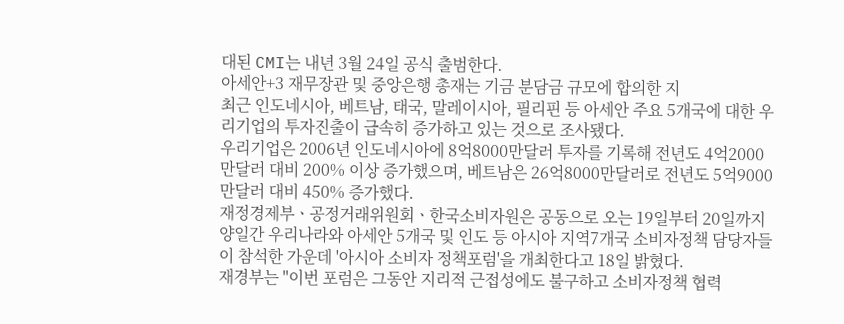대된 CMI는 내년 3월 24일 공식 출범한다.
아세안+3 재무장관 및 중앙은행 총재는 기금 분담금 규모에 합의한 지
최근 인도네시아, 베트남, 태국, 말레이시아, 필리핀 등 아세안 주요 5개국에 대한 우리기업의 투자진출이 급속히 증가하고 있는 것으로 조사됐다.
우리기업은 2006년 인도네시아에 8억8000만달러 투자를 기록해 전년도 4억2000만달러 대비 200% 이상 증가했으며, 베트남은 26억8000만달러로 전년도 5억9000만달러 대비 450% 증가했다.
재정경제부ㆍ공정거래위원회ㆍ한국소비자원은 공동으로 오는 19일부터 20일까지 양일간 우리나라와 아세안 5개국 및 인도 등 아시아 지역7개국 소비자정책 담당자들이 참석한 가운데 '아시아 소비자 정책포럼'을 개최한다고 18일 밝혔다.
재경부는 "이번 포럼은 그동안 지리적 근접성에도 불구하고 소비자정책 협력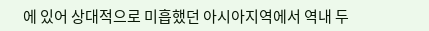에 있어 상대적으로 미흡했던 아시아지역에서 역내 두